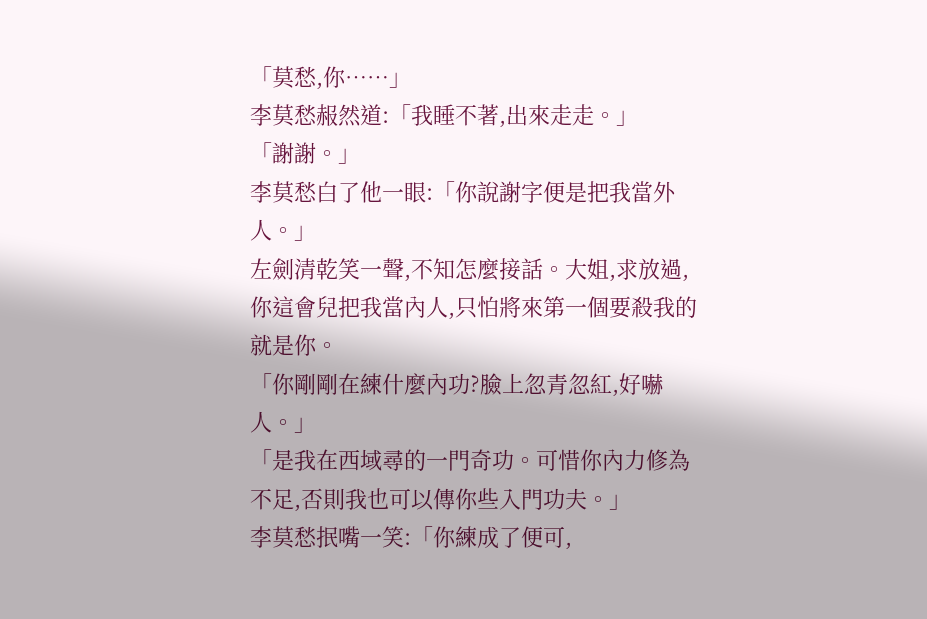「莫愁,你……」
李莫愁赧然道:「我睡不著,出來走走。」
「謝謝。」
李莫愁白了他一眼:「你說謝字便是把我當外人。」
左劍清乾笑一聲,不知怎麼接話。大姐,求放過,你這會兒把我當內人,只怕將來第一個要殺我的就是你。
「你剛剛在練什麼內功?臉上忽青忽紅,好嚇人。」
「是我在西域尋的一門奇功。可惜你內力修為不足,否則我也可以傳你些入門功夫。」
李莫愁抿嘴一笑:「你練成了便可,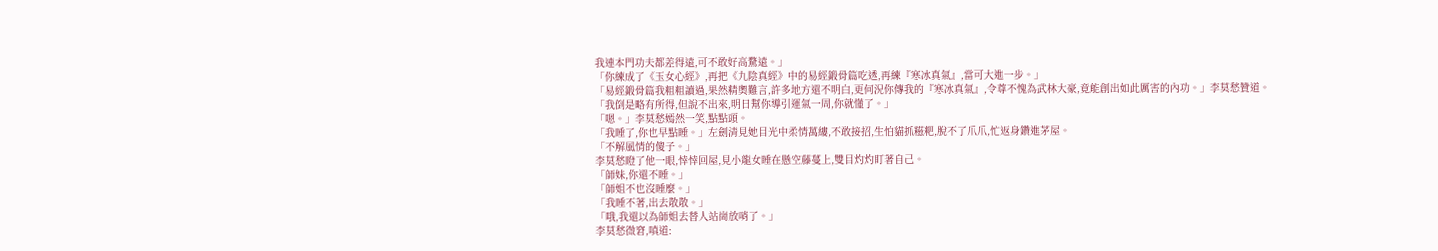我連本門功夫都差得遠,可不敢好高騖遠。」
「你練成了《玉女心經》,再把《九陰真經》中的易經鍛骨篇吃透,再練『寒冰真氣』,當可大進一步。」
「易經鍛骨篇我粗粗讀過,果然精奧難言,許多地方還不明白,更何況你傳我的『寒冰真氣』,令尊不愧為武林大豪,竟能創出如此厲害的內功。」李莫愁贊道。
「我倒是略有所得,但說不出來,明日幫你導引運氣一周,你就懂了。」
「嗯。」李莫愁嫣然一笑,點點頭。
「我睡了,你也早點睡。」左劍清見她目光中柔情萬縷,不敢接招,生怕貓抓糍粑,脫不了爪爪,忙返身鑽進茅屋。
「不解風情的傻子。」
李莫愁瞪了他一眼,悻悻回屋,見小龍女睡在懸空藤蔓上,雙目灼灼盯著自己。
「師妹,你還不睡。」
「師姐不也沒睡麼。」
「我睡不著,出去散散。」
「哦,我還以為師姐去替人站崗放哨了。」
李莫愁微窘,嗔道: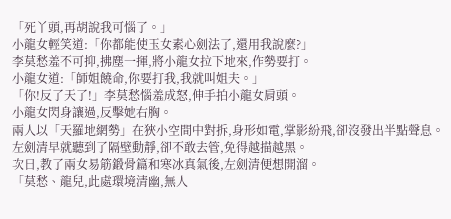「死丫頭,再胡說我可惱了。」
小龍女輕笑道:「你都能使玉女素心劍法了,還用我說麼?」
李莫愁羞不可抑,拂塵一揮,將小龍女拉下地來,作勢要打。
小龍女道:「師姐饒命,你要打我,我就叫姐夫。」
「你!反了天了!」李莫愁惱羞成怒,伸手拍小龍女肩頭。
小龍女閃身讓過,反擊她右胸。
兩人以「天羅地網勢」在狹小空間中對拆,身形如電,掌影紛飛,卻沒發出半點聲息。
左劍清早就聽到了隔壁動靜,卻不敢去管,免得越描越黑。
次日,教了兩女易筋鍛骨篇和寒冰真氣後,左劍清便想開溜。
「莫愁、龍兒,此處環境清幽,無人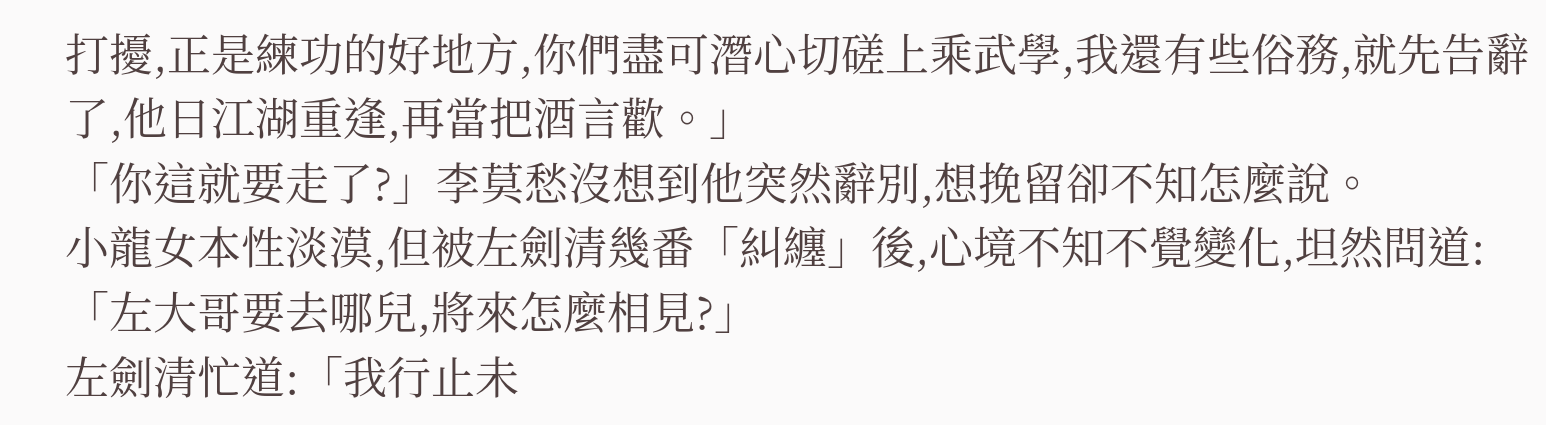打擾,正是練功的好地方,你們盡可潛心切磋上乘武學,我還有些俗務,就先告辭了,他日江湖重逢,再當把酒言歡。」
「你這就要走了?」李莫愁沒想到他突然辭別,想挽留卻不知怎麼說。
小龍女本性淡漠,但被左劍清幾番「糾纏」後,心境不知不覺變化,坦然問道:「左大哥要去哪兒,將來怎麼相見?」
左劍清忙道:「我行止未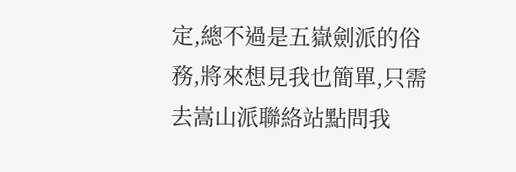定,總不過是五嶽劍派的俗務,將來想見我也簡單,只需去嵩山派聯絡站點問我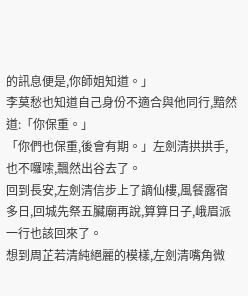的訊息便是,你師姐知道。」
李莫愁也知道自己身份不適合與他同行,黯然道:「你保重。」
「你們也保重,後會有期。」左劍清拱拱手,也不囉嗦,飄然出谷去了。
回到長安,左劍清信步上了謫仙樓,風餐露宿多日,回城先祭五臟廟再說,算算日子,峨眉派一行也該回來了。
想到周芷若清純絕麗的模樣,左劍清嘴角微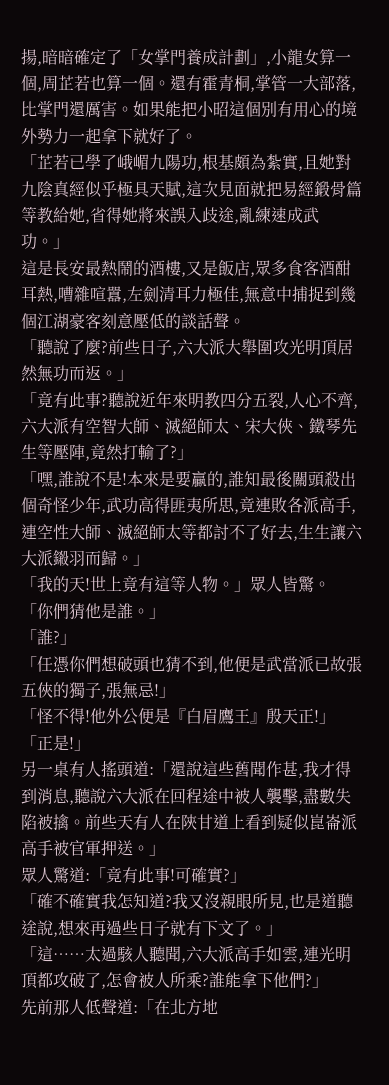揚,暗暗確定了「女掌門養成計劃」,小龍女算一個,周芷若也算一個。還有霍青桐,掌管一大部落,比掌門還厲害。如果能把小昭這個別有用心的境外勢力一起拿下就好了。
「芷若已學了峨嵋九陽功,根基頗為紮實,且她對九陰真經似乎極具天賦,這次見面就把易經鍛骨篇等教給她,省得她將來誤入歧途,亂練速成武功。」
這是長安最熱鬧的酒樓,又是飯店,眾多食客酒酣耳熱,嘈雜喧囂,左劍清耳力極佳,無意中捕捉到幾個江湖豪客刻意壓低的談話聲。
「聽說了麼?前些日子,六大派大舉圍攻光明頂居然無功而返。」
「竟有此事?聽說近年來明教四分五裂,人心不齊,六大派有空智大師、滅絕師太、宋大俠、鐵琴先生等壓陣,竟然打輸了?」
「嘿,誰說不是!本來是要贏的,誰知最後關頭殺出個奇怪少年,武功高得匪夷所思,竟連敗各派高手,連空性大師、滅絕師太等都討不了好去,生生讓六大派鎩羽而歸。」
「我的天!世上竟有這等人物。」眾人皆驚。
「你們猜他是誰。」
「誰?」
「任憑你們想破頭也猜不到,他便是武當派已故張五俠的獨子,張無忌!」
「怪不得!他外公便是『白眉鷹王』殷天正!」
「正是!」
另一桌有人搖頭道:「還說這些舊聞作甚,我才得到消息,聽說六大派在回程途中被人襲擊,盡數失陷被擒。前些天有人在陝甘道上看到疑似崑崙派高手被官軍押送。」
眾人驚道:「竟有此事!可確實?」
「確不確實我怎知道?我又沒親眼所見,也是道聽途說,想來再過些日子就有下文了。」
「這……太過駭人聽聞,六大派高手如雲,連光明頂都攻破了,怎會被人所乘?誰能拿下他們?」
先前那人低聲道:「在北方地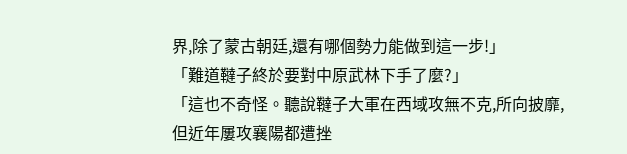界,除了蒙古朝廷,還有哪個勢力能做到這一步!」
「難道韃子終於要對中原武林下手了麼?」
「這也不奇怪。聽說韃子大軍在西域攻無不克,所向披靡,但近年屢攻襄陽都遭挫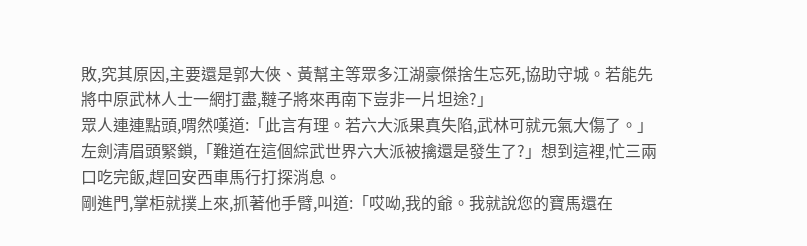敗,究其原因,主要還是郭大俠、黃幫主等眾多江湖豪傑捨生忘死,協助守城。若能先將中原武林人士一網打盡,韃子將來再南下豈非一片坦途?」
眾人連連點頭,喟然嘆道:「此言有理。若六大派果真失陷,武林可就元氣大傷了。」
左劍清眉頭緊鎖,「難道在這個綜武世界六大派被擒還是發生了?」想到這裡,忙三兩口吃完飯,趕回安西車馬行打探消息。
剛進門,掌柜就撲上來,抓著他手臂,叫道:「哎呦,我的爺。我就說您的寶馬還在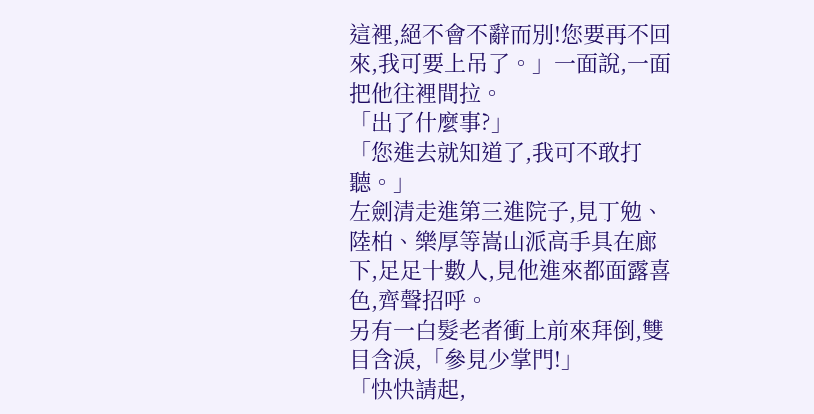這裡,絕不會不辭而別!您要再不回來,我可要上吊了。」一面說,一面把他往裡間拉。
「出了什麼事?」
「您進去就知道了,我可不敢打聽。」
左劍清走進第三進院子,見丁勉、陸柏、樂厚等嵩山派高手具在廊下,足足十數人,見他進來都面露喜色,齊聲招呼。
另有一白髮老者衝上前來拜倒,雙目含淚,「參見少掌門!」
「快快請起,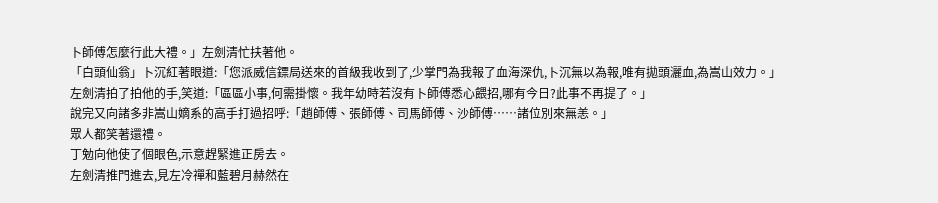卜師傅怎麼行此大禮。」左劍清忙扶著他。
「白頭仙翁」卜沉紅著眼道:「您派威信鏢局送來的首級我收到了,少掌門為我報了血海深仇,卜沉無以為報,唯有拋頭灑血,為嵩山效力。」
左劍清拍了拍他的手,笑道:「區區小事,何需掛懷。我年幼時若沒有卜師傅悉心餵招,哪有今日?此事不再提了。」
說完又向諸多非嵩山嫡系的高手打過招呼:「趙師傅、張師傅、司馬師傅、沙師傅……諸位別來無恙。」
眾人都笑著還禮。
丁勉向他使了個眼色,示意趕緊進正房去。
左劍清推門進去,見左冷禪和藍碧月赫然在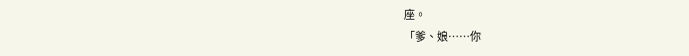座。
「爹、娘……你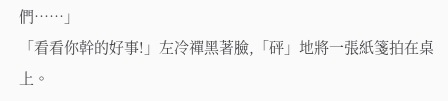們……」
「看看你幹的好事!」左冷禪黑著臉,「砰」地將一張紙箋拍在桌上。